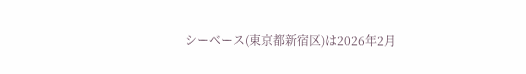シーベース(東京都新宿区)は2026年2月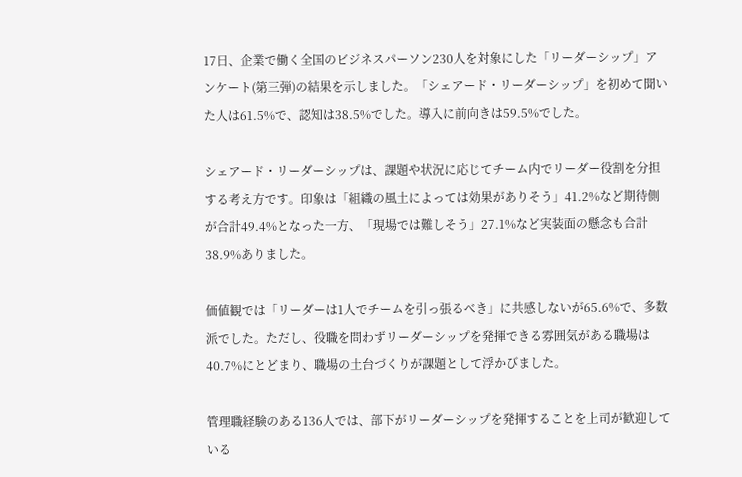17日、企業で働く全国のビジネスパーソン230人を対象にした「リーダーシップ」アンケート(第三弾)の結果を示しました。「シェアード・リーダーシップ」を初めて聞いた人は61.5%で、認知は38.5%でした。導入に前向きは59.5%でした。

シェアード・リーダーシップは、課題や状況に応じてチーム内でリーダー役割を分担する考え方です。印象は「組織の風土によっては効果がありそう」41.2%など期待側が合計49.4%となった一方、「現場では難しそう」27.1%など実装面の懸念も合計38.9%ありました。

価値観では「リーダーは1人でチームを引っ張るべき」に共感しないが65.6%で、多数派でした。ただし、役職を問わずリーダーシップを発揮できる雰囲気がある職場は40.7%にとどまり、職場の土台づくりが課題として浮かびました。

管理職経験のある136人では、部下がリーダーシップを発揮することを上司が歓迎している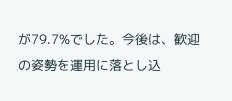が79.7%でした。今後は、歓迎の姿勢を運用に落とし込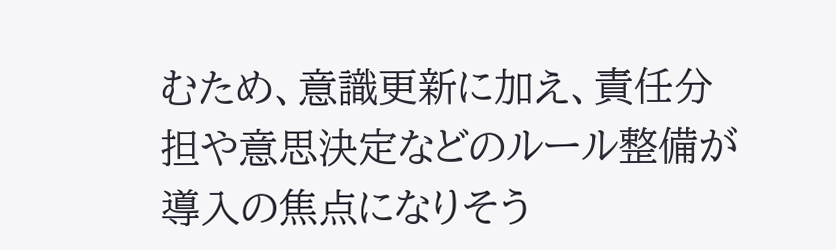むため、意識更新に加え、責任分担や意思決定などのルール整備が導入の焦点になりそう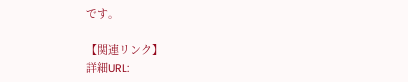です。

【関連リンク】
詳細URL: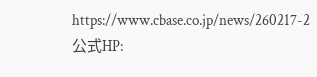https://www.cbase.co.jp/news/260217-2
公式HP: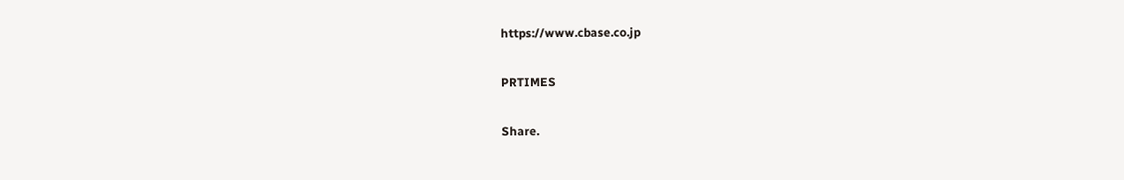https://www.cbase.co.jp

PRTIMES

Share.